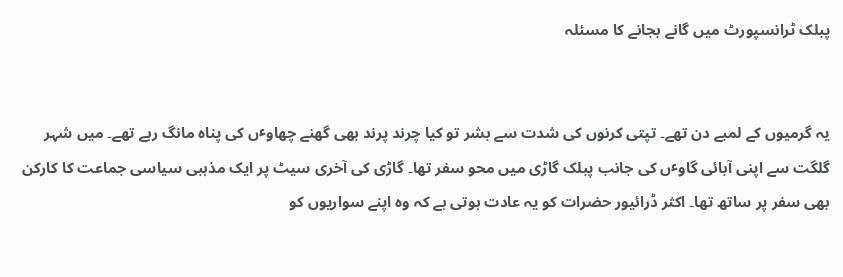پبلک ٹرانسپورٹ میں گانے بجانے کا مسئلہ


یہ گرمیوں کے لمبے دن تھے۔ تپتی کرنوں کی شدت سے بشر تو کیا چرند پرند بھی گھنے چھاوٴں کی پناہ مانگ رہے تھے۔ میں شہر گلگت سے اپنی آبائی گاوٴں کی جانب پبلک گاڑی میں محو سفر تھا۔ گاڑی کی آخری سیٹ پر ایک مذہبی سیاسی جماعت کا کارکن بھی سفر پر ساتھ تھا۔ اکثر ڈرائیور حضرات کو یہ عادت ہوتی ہے کہ وہ اپنے سواریوں کو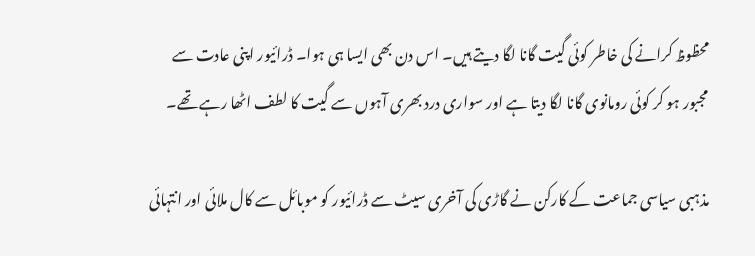محظوظ کرانے کی خاطر کوئی گیت گانا لگا دیتے ہیں۔ اس دن بھی ایسا ہی ہوا۔ ڈرائیور اپنی عادت سے مجبور ہو کر کوئی رومانوی گانا لگا دیتا ہے اور سواری درد بھری آہوں سے گیت کا لطف اٹھا رہے تھے۔

مذہبی سیاسی جماعت کے کارکن نے گاڑی کی آخری سیٹ سے ڈرائیور کو موبائل سے کال ملائی اور انتہائی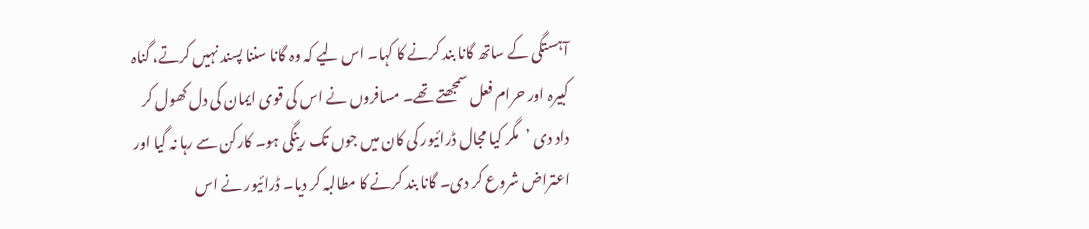آہستگی کے ساتھ گانا بند کرنے کا کہا۔ اس لیے کہ وہ گانا سننا پسند نہیں کرتے، گناہ کبیرہ اور حرام فعل سمجھتے تھے۔ مسافروں نے اس کی قوی ایمان کی دل کھول کر داد دی ’مگر کیا مجال ڈرائیور کی کان میں جوں تک رینگی ہو۔ کارکن سے رہا نہ گیا اور اعتراض شروع کر دی۔ گانا بند کرنے کا مطالبہ کر دیا۔ ڈرائیور نے اس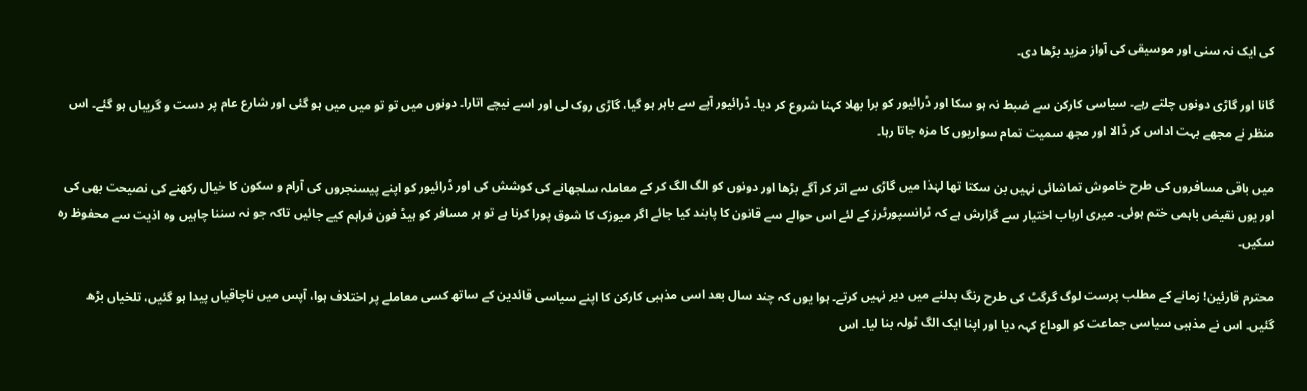کی ایک نہ سنی اور موسیقی کی آواز مزید بڑھا دی۔

گانا اور گاڑی دونوں چلتے رہے۔ سیاسی کارکن سے ضبط نہ ہو سکا اور ڈرائیور کو برا بھلا کہنا شروع کر دیا۔ ڈرائیور آپے سے باہر ہو گیا، گاڑی روک لی اور اسے نیچے اتارا۔ دونوں میں تو تو میں میں ہو گئی اور شارع عام پر دست و گریباں ہو گئے۔ اس منظر نے مجھے بہت اداس کر ڈالا اور مجھ سمیت تمام سواریوں کا مزہ جاتا رہا۔

میں باقی مسافروں کی طرح خاموش تماشائی نہیں بن سکتا تھا لہٰذا میں گاڑی سے اتر کر آگے بڑھا اور دونوں کو الگ الگ کر کے معاملہ سلجھانے کی کوشش کی اور ڈرائیور کو اپنے پیسنجروں کی آرام و سکون کا خیال رکھنے کی نصیحت بھی کی اور یوں نقیض باہمی ختم ہوئی۔ میری ارباب اختیار سے گزارش ہے کہ ٹرانسپورٹرز کے لئے اس حوالے سے قانون کا پابند کیا جائے اگر میوزک کا شوق پورا کرنا ہے تو ہر مسافر کو ہیڈ فون فراہم کیے جائیں تاکہ جو نہ سننا چاہیں وہ اذیت سے محفوظ رہ سکیں۔

محترم قارئین! زمانے کے مطلب پرست لوگ گرگٹ کی طرح رنگ بدلنے میں دیر نہیں کرتے۔ ہوا یوں کہ چند سال بعد اسی مذہبی کارکن کا اپنے سیاسی قائدین کے ساتھ کسی معاملے پر اختلاف ہوا، آپس میں ناچاقیاں پیدا ہو گئیں، تلخیاں بڑھ گئیں۔ اس نے مذہبی سیاسی جماعت کو الوداع کہہ دیا اور اپنا ایک الگ ٹولہ بنا لیا۔ اس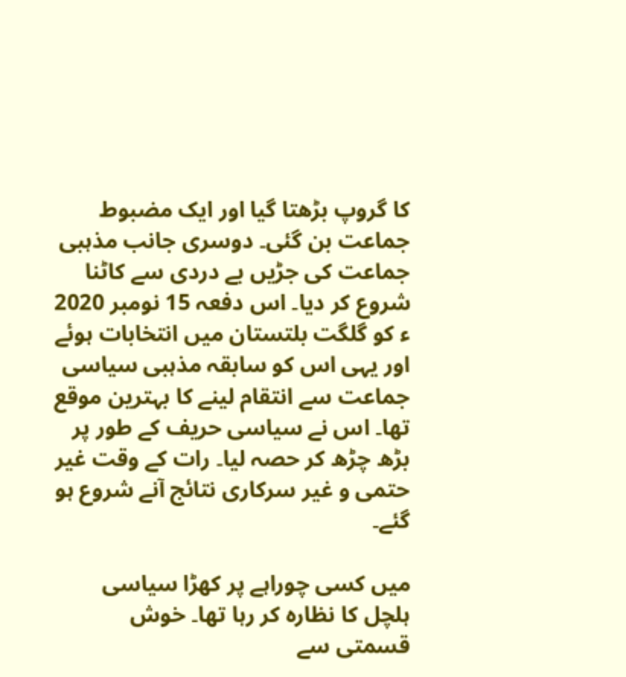کا گروپ بڑھتا گیا اور ایک مضبوط جماعت بن گئی۔ دوسری جانب مذہبی جماعت کی جڑیں بے دردی سے کاٹنا شروع کر دیا۔ اس دفعہ 15 نومبر 2020 ء کو گلگت بلتستان میں انتخابات ہوئے اور یہی اس کو سابقہ مذہبی سیاسی جماعت سے انتقام لینے کا بہترین موقع تھا۔ اس نے سیاسی حریف کے طور پر بڑھ چڑھ کر حصہ لیا۔ رات کے وقت غیر حتمی و غیر سرکاری نتائج آنے شروع ہو گئے۔

میں کسی چوراہے پر کھڑا سیاسی ہلچل کا نظارہ کر رہا تھا۔ خوش قسمتی سے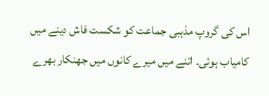اس کی گروپ مذہبی جماعت کو شکست فاش دینے میں کامیاب ہوئی۔ اتنے میں میرے کانوں میں جھنکار بھرے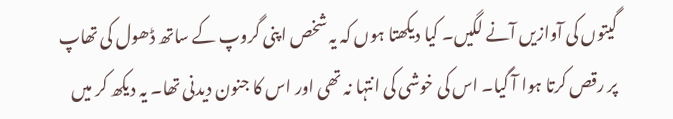گیتوں کی آوازیں آنے لگیں۔ کیا دیکھتا ہوں کہ یہ شخص اپنی گروپ کے ساتھ ڈھول کی تھاپ پر رقص کرتا ہوا آ گیا۔ اس کی خوشی کی انتہا نہ تھی اور اس کا جنون دیدنی تھا۔ یہ دیکھ کر میں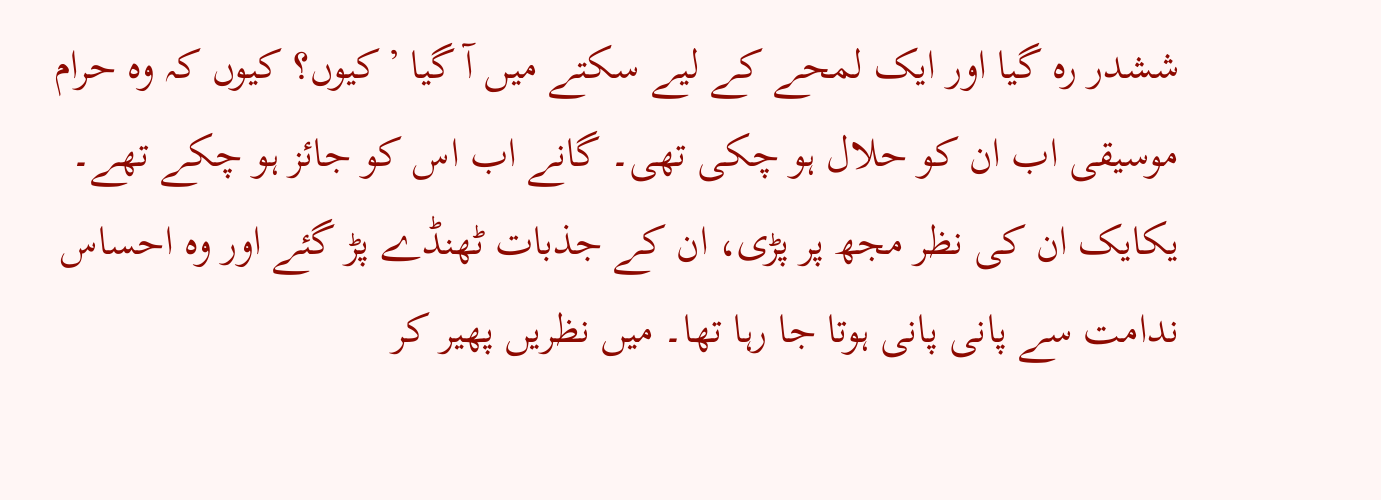ششدر رہ گیا اور ایک لمحے کے لیے سکتے میں آ گیا ’کیوں؟ کیوں کہ وہ حرام موسیقی اب ان کو حلال ہو چکی تھی۔ گانے اب اس کو جائز ہو چکے تھے۔ یکایک ان کی نظر مجھ پر پڑی، ان کے جذبات ٹھنڈے پڑ گئے اور وہ احساس ندامت سے پانی پانی ہوتا جا رہا تھا۔ میں نظریں پھیر کر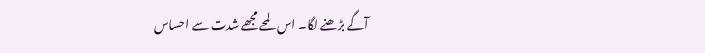آگے بڑھنے لگا۔ اس لمحے مجھے شدت سے احساس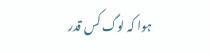ہوا کہ لوگ کس قدر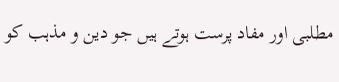مطلبی اور مفاد پرست ہوتے ہیں جو دین و مذہب کو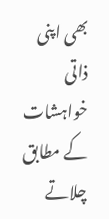بھی اپنی ذاتی خواہشات کے مطابق چلاتے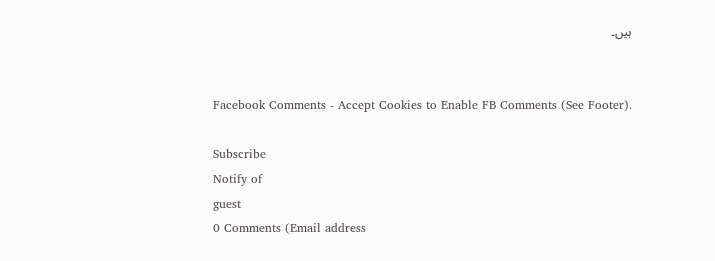ہیں۔


Facebook Comments - Accept Cookies to Enable FB Comments (See Footer).

Subscribe
Notify of
guest
0 Comments (Email address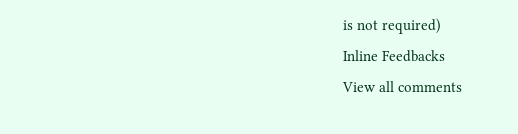is not required)
Inline Feedbacks
View all comments